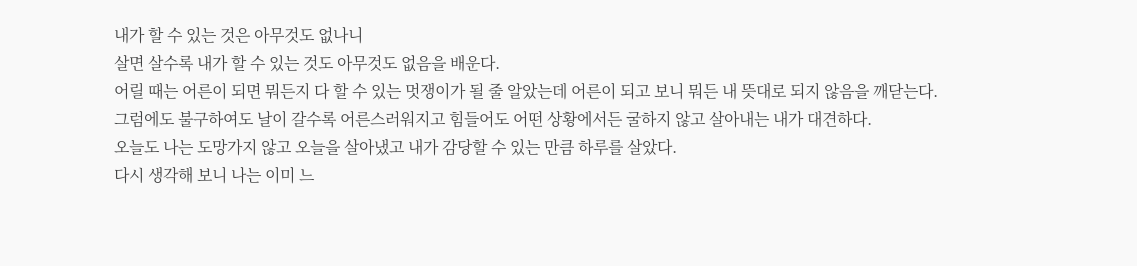내가 할 수 있는 것은 아무것도 없나니
살면 살수록 내가 할 수 있는 것도 아무것도 없음을 배운다.
어릴 때는 어른이 되면 뭐든지 다 할 수 있는 멋쟁이가 될 줄 알았는데 어른이 되고 보니 뭐든 내 뜻대로 되지 않음을 깨닫는다.
그럼에도 불구하여도 날이 갈수록 어른스러워지고 힘들어도 어떤 상황에서든 굴하지 않고 살아내는 내가 대견하다.
오늘도 나는 도망가지 않고 오늘을 살아냈고 내가 감당할 수 있는 만큼 하루를 살았다.
다시 생각해 보니 나는 이미 느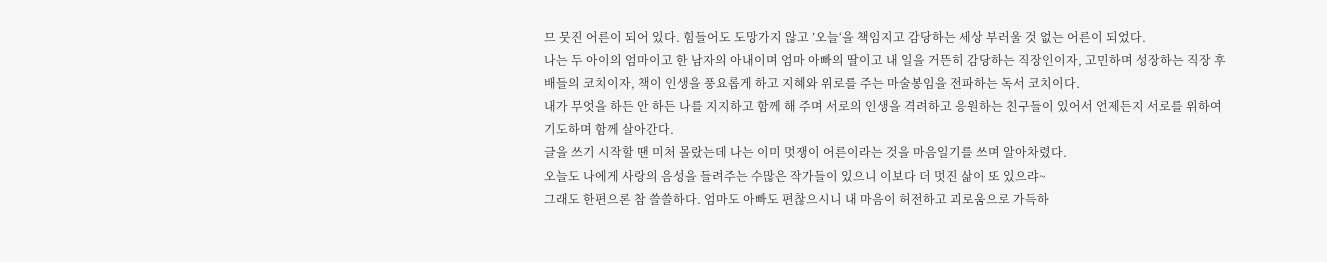므 뭇진 어른이 되어 있다. 힘들어도 도망가지 않고 ’오늘‘을 책임지고 감당하는 세상 부러울 것 없는 어른이 되었다.
나는 두 아이의 엄마이고 한 남자의 아내이며 엄마 아빠의 딸이고 내 일을 거뜬히 감당하는 직장인이자, 고민하며 성장하는 직장 후배들의 코치이자, 책이 인생을 풍요롭게 하고 지혜와 위로를 주는 마술봉임을 전파하는 독서 코치이다.
내가 무엇을 하든 안 하든 나를 지지하고 함께 해 주며 서로의 인생을 격려하고 응원하는 친구들이 있어서 언제든지 서로를 위하여 기도하며 함께 살아간다.
글을 쓰기 시작할 땐 미처 몰랐는데 나는 이미 멋쟁이 어른이라는 것을 마음일기를 쓰며 알아차렸다.
오늘도 나에게 사랑의 음성을 들려주는 수많은 작가들이 있으니 이보다 더 멋진 삶이 또 있으랴~
그래도 한편으론 참 쓸쓸하다. 엄마도 아빠도 편찮으시니 내 마음이 허전하고 괴로움으로 가득하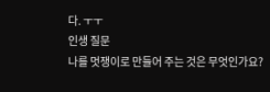다. ㅜㅜ
인생 질문
나를 멋쟁이로 만들어 주는 것은 무엇인가요?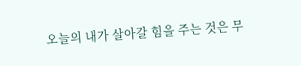오늘의 내가 살아갈 힘을 주는 것은 무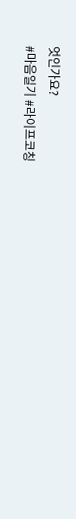엇인가요?
#마음일기 #라이프코칭